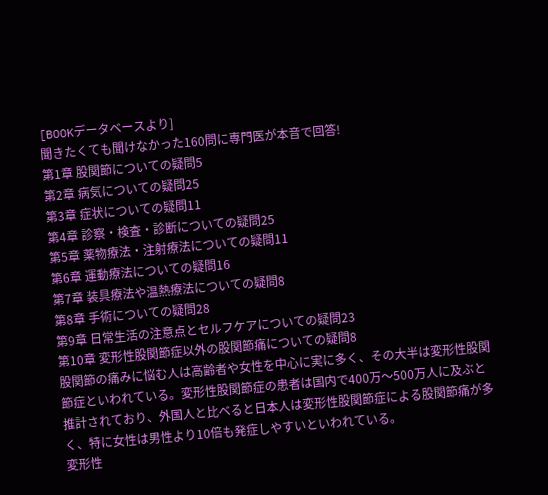[BOOKデータベースより]
聞きたくても聞けなかった160問に専門医が本音で回答!
第1章 股関節についての疑問5
第2章 病気についての疑問25
第3章 症状についての疑問11
第4章 診察・検査・診断についての疑問25
第5章 薬物療法・注射療法についての疑問11
第6章 運動療法についての疑問16
第7章 装具療法や温熱療法についての疑問8
第8章 手術についての疑問28
第9章 日常生活の注意点とセルフケアについての疑問23
第10章 変形性股関節症以外の股関節痛についての疑問8
股関節の痛みに悩む人は高齢者や女性を中心に実に多く、その大半は変形性股関節症といわれている。変形性股関節症の患者は国内で400万〜500万人に及ぶと推計されており、外国人と比べると日本人は変形性股関節症による股関節痛が多く、特に女性は男性より10倍も発症しやすいといわれている。
変形性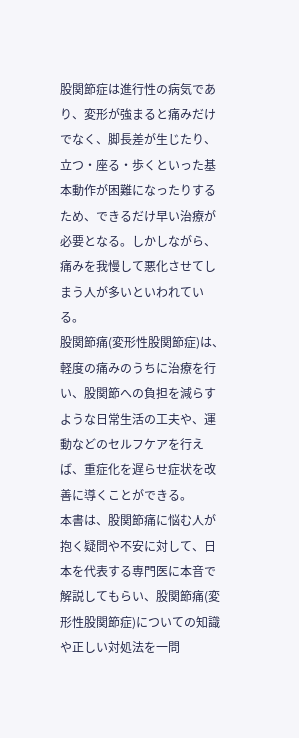股関節症は進行性の病気であり、変形が強まると痛みだけでなく、脚長差が生じたり、立つ・座る・歩くといった基本動作が困難になったりするため、できるだけ早い治療が必要となる。しかしながら、痛みを我慢して悪化させてしまう人が多いといわれている。
股関節痛(変形性股関節症)は、軽度の痛みのうちに治療を行い、股関節への負担を減らすような日常生活の工夫や、運動などのセルフケアを行えば、重症化を遅らせ症状を改善に導くことができる。
本書は、股関節痛に悩む人が抱く疑問や不安に対して、日本を代表する専門医に本音で解説してもらい、股関節痛(変形性股関節症)についての知識や正しい対処法を一問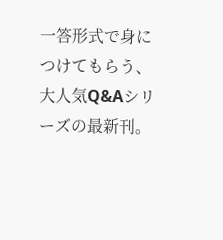一答形式で身につけてもらう、大人気Q&Aシリーズの最新刊。